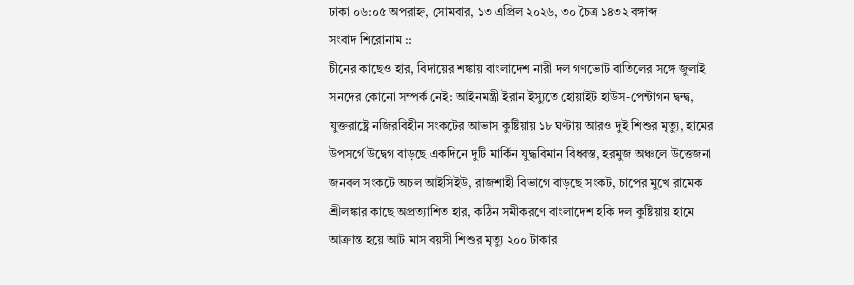ঢাকা ০৬:০৫ অপরাহ্ন, সোমবার, ১৩ এপ্রিল ২০২৬, ৩০ চৈত্র ১৪৩২ বঙ্গাব্দ
সংবাদ শিরোনাম ::
চীনের কাছেও হার, বিদায়ের শঙ্কায় বাংলাদেশ নারী দল গণভোট বাতিলের সঙ্গে জুলাই সনদের কোনো সম্পর্ক নেই: আইনমন্ত্রী ইরান ইস্যুতে হোয়াইট হাউস-পেন্টাগন দ্বন্দ্ব, যুক্তরাষ্ট্রে নজিরবিহীন সংকটের আভাস কুষ্টিয়ায় ১৮ ঘণ্টায় আরও দুই শিশুর মৃত্যু, হামের উপসর্গে উদ্বেগ বাড়ছে একদিনে দুটি মার্কিন যুদ্ধবিমান বিধ্বস্ত, হরমুজ অঞ্চলে উত্তেজনা জনবল সংকটে অচল আইসিইউ, রাজশাহী বিভাগে বাড়ছে সংকট, চাপের মুখে রামেক শ্রীলঙ্কার কাছে অপ্রত্যাশিত হার, কঠিন সমীকরণে বাংলাদেশ হকি দল কুষ্টিয়ায় হামে আক্রান্ত হয়ে আট মাস বয়সী শিশুর মৃত্যু ২০০ টাকার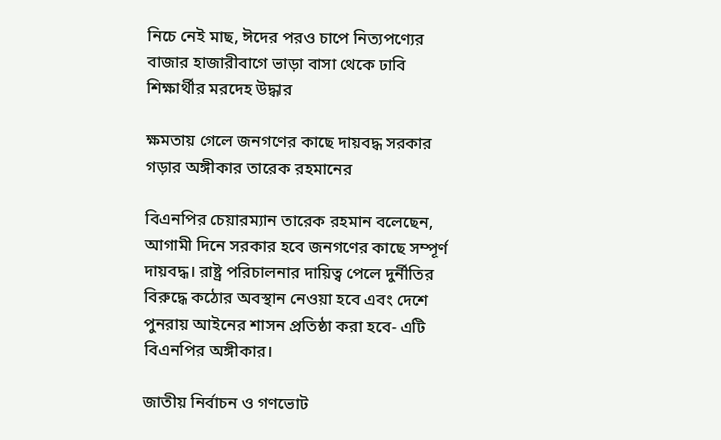নিচে নেই মাছ, ঈদের পরও চাপে নিত্যপণ্যের বাজার হাজারীবাগে ভাড়া বাসা থেকে ঢাবি শিক্ষার্থীর মরদেহ উদ্ধার

ক্ষমতায় গেলে জনগণের কাছে দায়বদ্ধ সরকার গড়ার অঙ্গীকার তারেক রহমানের

বিএনপির চেয়ারম্যান তারেক রহমান বলেছেন, আগামী দিনে সরকার হবে জনগণের কাছে সম্পূর্ণ দায়বদ্ধ। রাষ্ট্র পরিচালনার দায়িত্ব পেলে দুর্নীতির বিরুদ্ধে কঠোর অবস্থান নেওয়া হবে এবং দেশে পুনরায় আইনের শাসন প্রতিষ্ঠা করা হবে- এটি বিএনপির অঙ্গীকার।

জাতীয় নির্বাচন ও গণভোট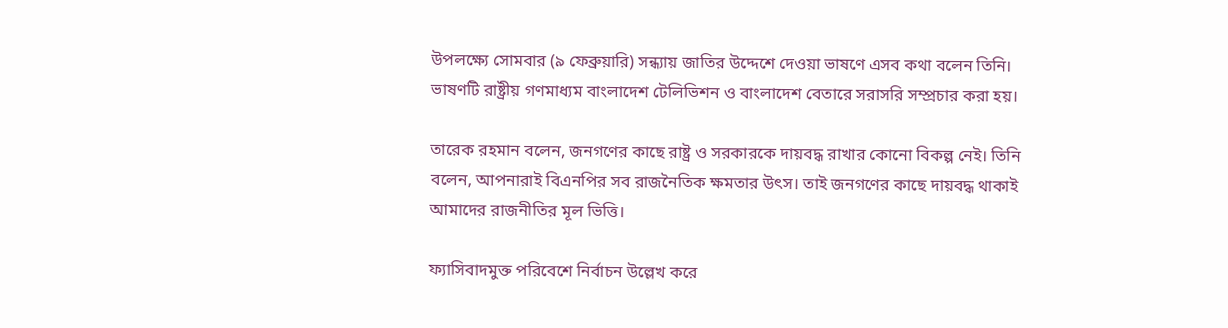উপলক্ষ্যে সোমবার (৯ ফেব্রুয়ারি) সন্ধ্যায় জাতির উদ্দেশে দেওয়া ভাষণে এসব কথা বলেন তিনি। ভাষণটি রাষ্ট্রীয় গণমাধ্যম বাংলাদেশ টেলিভিশন ও বাংলাদেশ বেতারে সরাসরি সম্প্রচার করা হয়।

তারেক রহমান বলেন, জনগণের কাছে রাষ্ট্র ও সরকারকে দায়বদ্ধ রাখার কোনো বিকল্প নেই। তিনি বলেন, আপনারাই বিএনপির সব রাজনৈতিক ক্ষমতার উৎস। তাই জনগণের কাছে দায়বদ্ধ থাকাই আমাদের রাজনীতির মূল ভিত্তি।

ফ্যাসিবাদমুক্ত পরিবেশে নির্বাচন উল্লেখ করে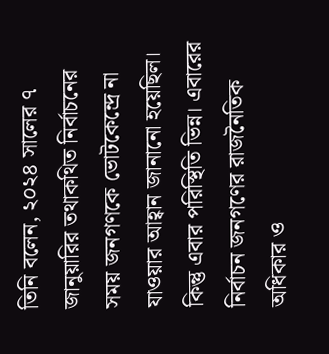তিনি বলেন, ২০২৪ সালের ৭ জানুয়ারির তথাকথিত নির্বাচনের সময় জনগণকে ভোটকেন্দ্রে না যাওয়ার আহ্বান জানানো হয়েছিল। কিন্তু এবার পরিস্থিতি ভিন্ন। এবারের নির্বাচন জনগণের রাজনৈতিক অধিকার ও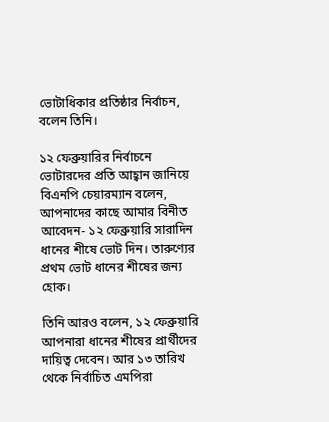ভোটাধিকার প্রতিষ্ঠার নির্বাচন, বলেন তিনি।

১২ ফেব্রুয়ারির নির্বাচনে ভোটারদের প্রতি আহ্বান জানিয়ে বিএনপি চেয়ারম্যান বলেন, আপনাদের কাছে আমার বিনীত আবেদন- ১২ ফেব্রুয়ারি সারাদিন ধানের শীষে ভোট দিন। তারুণ্যের প্রথম ভোট ধানের শীষের জন্য হোক।

তিনি আরও বলেন, ১২ ফেব্রুয়ারি আপনারা ধানের শীষের প্রার্থীদের দায়িত্ব দেবেন। আর ১৩ তারিখ থেকে নির্বাচিত এমপিরা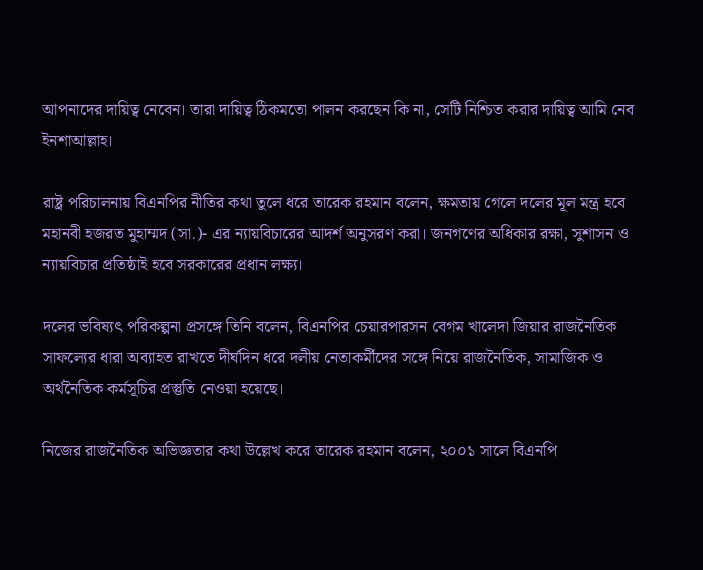আপনাদের দায়িত্ব নেবেন। তারা দায়িত্ব ঠিকমতো পালন করছেন কি না, সেটি নিশ্চিত করার দায়িত্ব আমি নেব ইনশাআল্লাহ।

রাষ্ট্র পরিচালনায় বিএনপির নীতির কথা তুলে ধরে তারেক রহমান বলেন, ক্ষমতায় গেলে দলের মূল মন্ত্র হবে মহানবী হজরত মুহাম্মদ (সা.)- এর ন্যায়বিচারের আদর্শ অনুসরণ করা। জনগণের অধিকার রক্ষা, সুশাসন ও ন্যায়বিচার প্রতিষ্ঠাই হবে সরকারের প্রধান লক্ষ্য।

দলের ভবিষ্যৎ পরিকল্পনা প্রসঙ্গে তিনি বলেন, বিএনপির চেয়ারপারসন বেগম খালেদা জিয়ার রাজনৈতিক সাফল্যের ধারা অব্যাহত রাখতে দীর্ঘদিন ধরে দলীয় নেতাকর্মীদের সঙ্গে নিয়ে রাজনৈতিক, সামাজিক ও অর্থনৈতিক কর্মসূচির প্রস্তুতি নেওয়া হয়েছে।

নিজের রাজনৈতিক অভিজ্ঞতার কথা উল্লেখ করে তারেক রহমান বলেন, ২০০১ সালে বিএনপি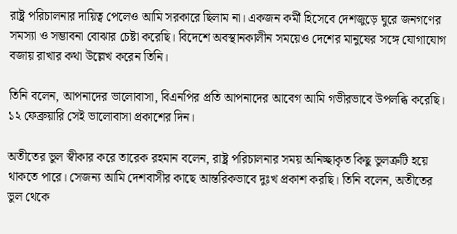রাষ্ট্র পরিচালনার দায়িত্ব পেলেও আমি সরকারে ছিলাম না। একজন কর্মী হিসেবে দেশজুড়ে ঘুরে জনগণের সমস্যা ও সম্ভাবনা বোঝার চেষ্টা করেছি। বিদেশে অবস্থানকালীন সময়েও দেশের মানুষের সঙ্গে যোগাযোগ বজায় রাখার কথা উল্লেখ করেন তিনি।

তিনি বলেন, আপনাদের ভালোবাসা, বিএনপির প্রতি আপনাদের আবেগ আমি গভীরভাবে উপলব্ধি করেছি। ১২ ফেব্রুয়ারি সেই ভালোবাসা প্রকাশের দিন।

অতীতের ভুল স্বীকার করে তারেক রহমান বলেন, রাষ্ট্র পরিচালনার সময় অনিচ্ছাকৃত কিছু ভুলত্রুটি হয়ে থাকতে পারে। সেজন্য আমি দেশবাসীর কাছে আন্তরিকভাবে দুঃখ প্রকাশ করছি। তিনি বলেন, অতীতের ভুল থেকে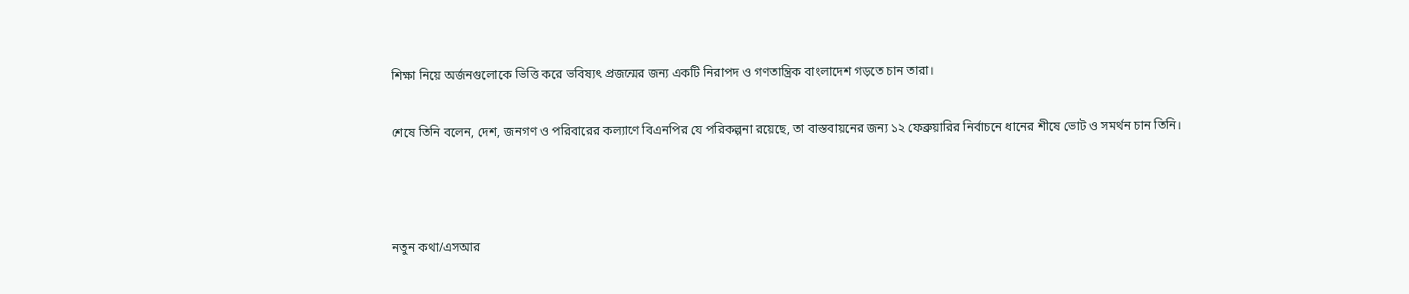শিক্ষা নিয়ে অর্জনগুলোকে ভিত্তি করে ভবিষ্যৎ প্রজন্মের জন্য একটি নিরাপদ ও গণতান্ত্রিক বাংলাদেশ গড়তে চান তারা।

শেষে তিনি বলেন, দেশ, জনগণ ও পরিবারের কল্যাণে বিএনপির যে পরিকল্পনা রয়েছে, তা বাস্তবায়নের জন্য ১২ ফেব্রুয়ারির নির্বাচনে ধানের শীষে ভোট ও সমর্থন চান তিনি।



নতুন কথা/এসআর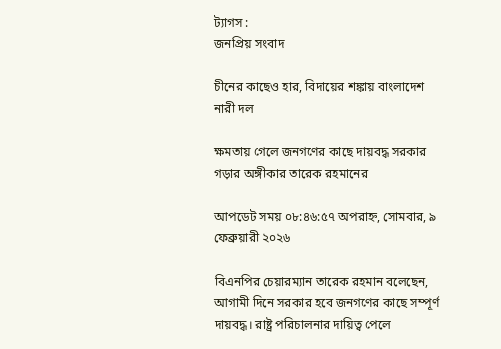ট্যাগস :
জনপ্রিয় সংবাদ

চীনের কাছেও হার, বিদায়ের শঙ্কায় বাংলাদেশ নারী দল

ক্ষমতায় গেলে জনগণের কাছে দায়বদ্ধ সরকার গড়ার অঙ্গীকার তারেক রহমানের

আপডেট সময় ০৮:৪৬:৫৭ অপরাহ্ন, সোমবার, ৯ ফেব্রুয়ারী ২০২৬

বিএনপির চেয়ারম্যান তারেক রহমান বলেছেন, আগামী দিনে সরকার হবে জনগণের কাছে সম্পূর্ণ দায়বদ্ধ। রাষ্ট্র পরিচালনার দায়িত্ব পেলে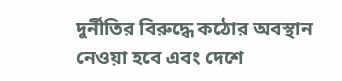দুর্নীতির বিরুদ্ধে কঠোর অবস্থান নেওয়া হবে এবং দেশে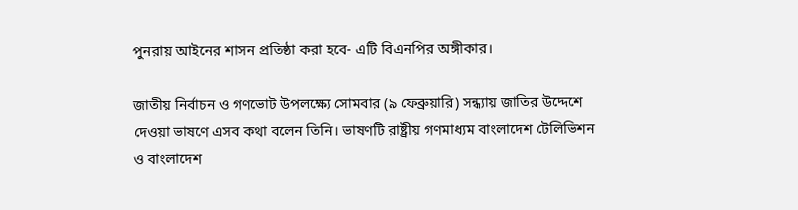পুনরায় আইনের শাসন প্রতিষ্ঠা করা হবে- এটি বিএনপির অঙ্গীকার।

জাতীয় নির্বাচন ও গণভোট উপলক্ষ্যে সোমবার (৯ ফেব্রুয়ারি) সন্ধ্যায় জাতির উদ্দেশে দেওয়া ভাষণে এসব কথা বলেন তিনি। ভাষণটি রাষ্ট্রীয় গণমাধ্যম বাংলাদেশ টেলিভিশন ও বাংলাদেশ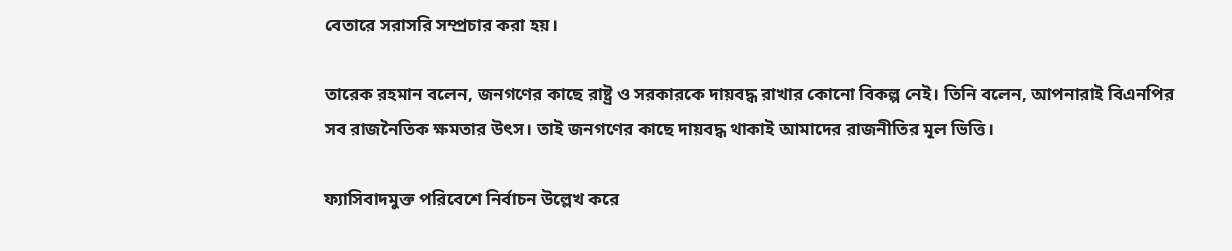বেতারে সরাসরি সম্প্রচার করা হয়।

তারেক রহমান বলেন, জনগণের কাছে রাষ্ট্র ও সরকারকে দায়বদ্ধ রাখার কোনো বিকল্প নেই। তিনি বলেন, আপনারাই বিএনপির সব রাজনৈতিক ক্ষমতার উৎস। তাই জনগণের কাছে দায়বদ্ধ থাকাই আমাদের রাজনীতির মূল ভিত্তি।

ফ্যাসিবাদমুক্ত পরিবেশে নির্বাচন উল্লেখ করে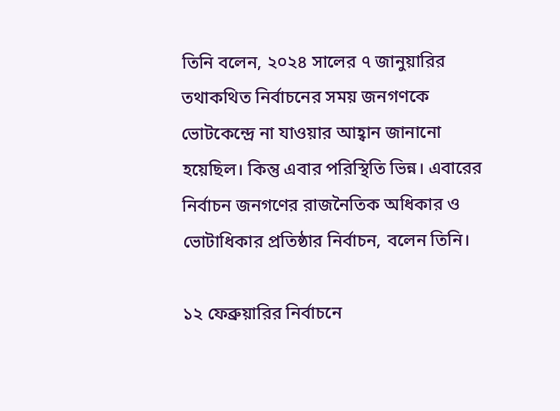তিনি বলেন, ২০২৪ সালের ৭ জানুয়ারির তথাকথিত নির্বাচনের সময় জনগণকে ভোটকেন্দ্রে না যাওয়ার আহ্বান জানানো হয়েছিল। কিন্তু এবার পরিস্থিতি ভিন্ন। এবারের নির্বাচন জনগণের রাজনৈতিক অধিকার ও ভোটাধিকার প্রতিষ্ঠার নির্বাচন, বলেন তিনি।

১২ ফেব্রুয়ারির নির্বাচনে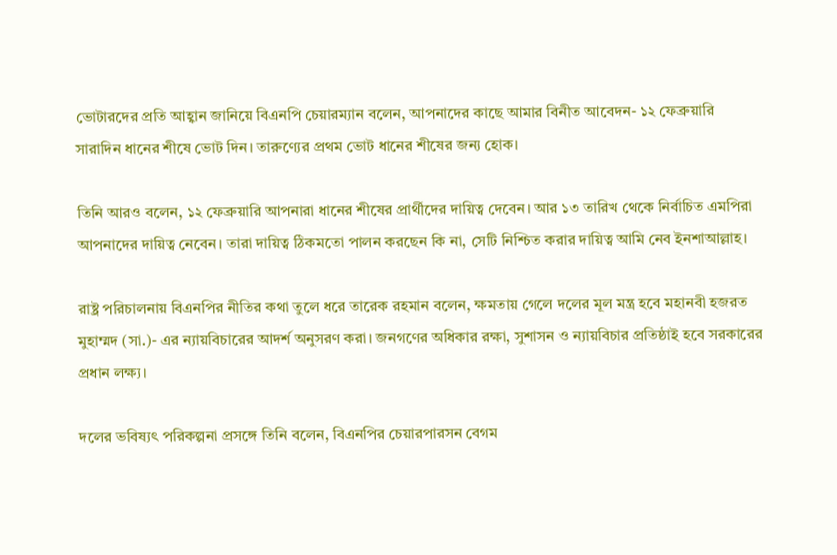ভোটারদের প্রতি আহ্বান জানিয়ে বিএনপি চেয়ারম্যান বলেন, আপনাদের কাছে আমার বিনীত আবেদন- ১২ ফেব্রুয়ারি সারাদিন ধানের শীষে ভোট দিন। তারুণ্যের প্রথম ভোট ধানের শীষের জন্য হোক।

তিনি আরও বলেন, ১২ ফেব্রুয়ারি আপনারা ধানের শীষের প্রার্থীদের দায়িত্ব দেবেন। আর ১৩ তারিখ থেকে নির্বাচিত এমপিরা আপনাদের দায়িত্ব নেবেন। তারা দায়িত্ব ঠিকমতো পালন করছেন কি না, সেটি নিশ্চিত করার দায়িত্ব আমি নেব ইনশাআল্লাহ।

রাষ্ট্র পরিচালনায় বিএনপির নীতির কথা তুলে ধরে তারেক রহমান বলেন, ক্ষমতায় গেলে দলের মূল মন্ত্র হবে মহানবী হজরত মুহাম্মদ (সা.)- এর ন্যায়বিচারের আদর্শ অনুসরণ করা। জনগণের অধিকার রক্ষা, সুশাসন ও ন্যায়বিচার প্রতিষ্ঠাই হবে সরকারের প্রধান লক্ষ্য।

দলের ভবিষ্যৎ পরিকল্পনা প্রসঙ্গে তিনি বলেন, বিএনপির চেয়ারপারসন বেগম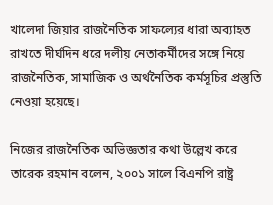খালেদা জিয়ার রাজনৈতিক সাফল্যের ধারা অব্যাহত রাখতে দীর্ঘদিন ধরে দলীয় নেতাকর্মীদের সঙ্গে নিয়ে রাজনৈতিক, সামাজিক ও অর্থনৈতিক কর্মসূচির প্রস্তুতি নেওয়া হয়েছে।

নিজের রাজনৈতিক অভিজ্ঞতার কথা উল্লেখ করে তারেক রহমান বলেন, ২০০১ সালে বিএনপি রাষ্ট্র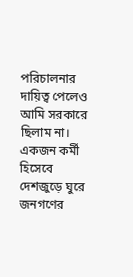পরিচালনার দায়িত্ব পেলেও আমি সরকারে ছিলাম না। একজন কর্মী হিসেবে দেশজুড়ে ঘুরে জনগণের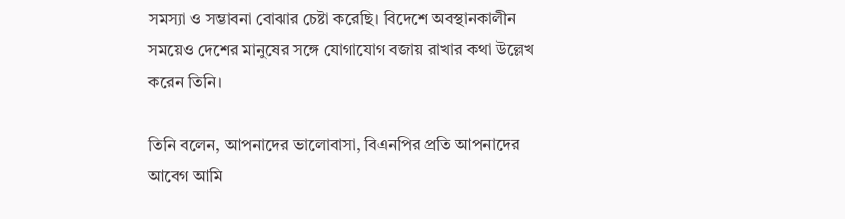সমস্যা ও সম্ভাবনা বোঝার চেষ্টা করেছি। বিদেশে অবস্থানকালীন সময়েও দেশের মানুষের সঙ্গে যোগাযোগ বজায় রাখার কথা উল্লেখ করেন তিনি।

তিনি বলেন, আপনাদের ভালোবাসা, বিএনপির প্রতি আপনাদের আবেগ আমি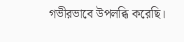গভীরভাবে উপলব্ধি করেছি।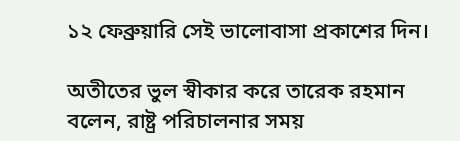১২ ফেব্রুয়ারি সেই ভালোবাসা প্রকাশের দিন।

অতীতের ভুল স্বীকার করে তারেক রহমান বলেন, রাষ্ট্র পরিচালনার সময়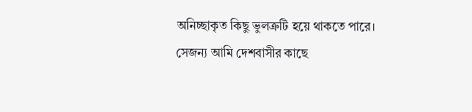অনিচ্ছাকৃত কিছু ভুলত্রুটি হয়ে থাকতে পারে। সেজন্য আমি দেশবাসীর কাছে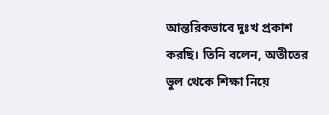আন্তরিকভাবে দুঃখ প্রকাশ করছি। তিনি বলেন, অতীতের ভুল থেকে শিক্ষা নিয়ে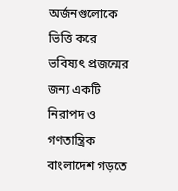অর্জনগুলোকে ভিত্তি করে ভবিষ্যৎ প্রজন্মের জন্য একটি নিরাপদ ও গণতান্ত্রিক বাংলাদেশ গড়তে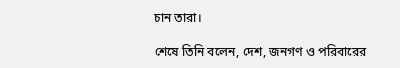চান তারা।

শেষে তিনি বলেন, দেশ, জনগণ ও পরিবারের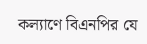কল্যাণে বিএনপির যে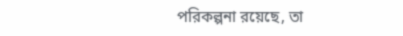পরিকল্পনা রয়েছে, তা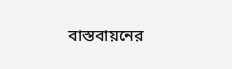বাস্তবায়নের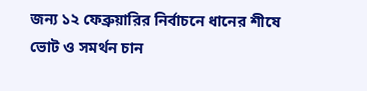জন্য ১২ ফেব্রুয়ারির নির্বাচনে ধানের শীষে ভোট ও সমর্থন চান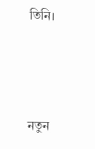তিনি।



নতুন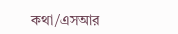কথা/এসআর